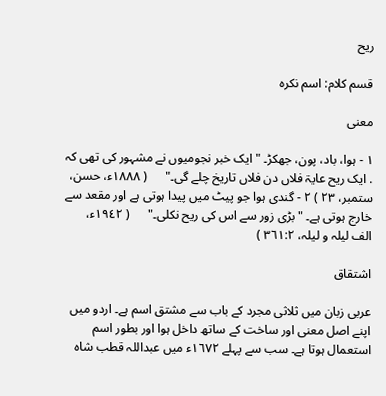ریح

قسم کلام: اسم نکرہ

معنی

١ - ہوا، باد، پون، جھکڑ۔ "ایک خبر نجومیوں نے مشہور کی تھی کہ . ایک ریح عایۃ فلاں دن فلاں تاریخ چلے گی۔"      ( ١٨٨٨ء، حسن، ستمبر، ٢٣ ) ٢ - گندی ہوا جو پیٹ میں پیدا ہوتی ہے اور مقعد سے خارج ہوتی ہے۔ "بڑی زور سے اس کی ریح نکلی۔"      ( ١٩٤٢ء، الف لیلہ و لیلہ، ٣٦١:٢ )

اشتقاق

عربی زبان میں ثلاثی مجرد کے باب سے مشتق اسم ہے۔ اردو میں اپنے اصل معنی اور ساخت کے ساتھ داخل ہوا اور بطور اسم استعمال ہوتا ہے۔ سب سے پہلے ١٦٧٢ء میں عبداللہ قطب شاہ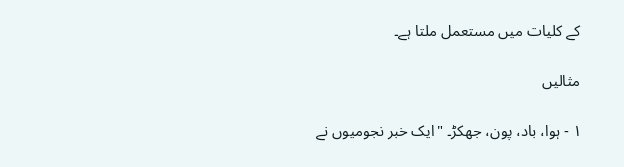کے کلیات میں مستعمل ملتا ہے۔

مثالیں

١ - ہوا، باد، پون، جھکڑ۔ "ایک خبر نجومیوں نے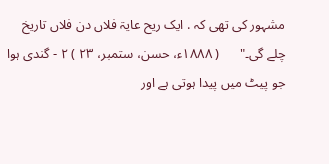مشہور کی تھی کہ . ایک ریح عایۃ فلاں دن فلاں تاریخ چلے گی۔"      ( ١٨٨٨ء، حسن، ستمبر، ٢٣ ) ٢ - گندی ہوا جو پیٹ میں پیدا ہوتی ہے اور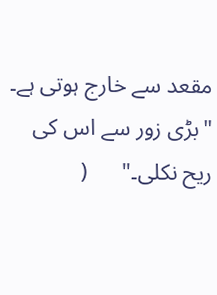مقعد سے خارج ہوتی ہے۔ "بڑی زور سے اس کی ریح نکلی۔"      (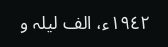١٩٤٢ء، الف لیلہ و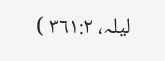لیلہ، ٣٦١:٢ )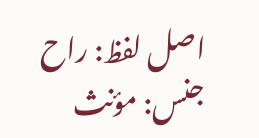اصل لفظ: راح
جنس: مؤنث